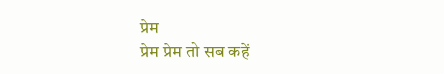प्रेम
प्रेम प्रेम तो सब कहें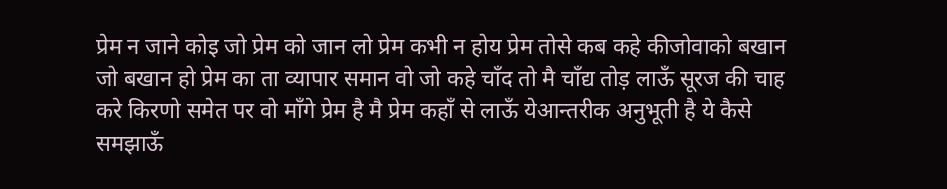प्रेम न जाने कोइ जो प्रेम को जान लो प्रेम कभी न होय प्रेम तोसे कब कहे कीजोवाको बखान जो बखान हो प्रेम का ता व्यापार समान वो जो कहे चाँद तो मै चाँद्य तोड़ लाऊँ सूरज की चाह करे किरणो समेत पर वो माँगे प्रेम है मै प्रेम कहाँ से लाऊँ येआन्तरीक अनुभूती है ये कैसे समझाऊँ